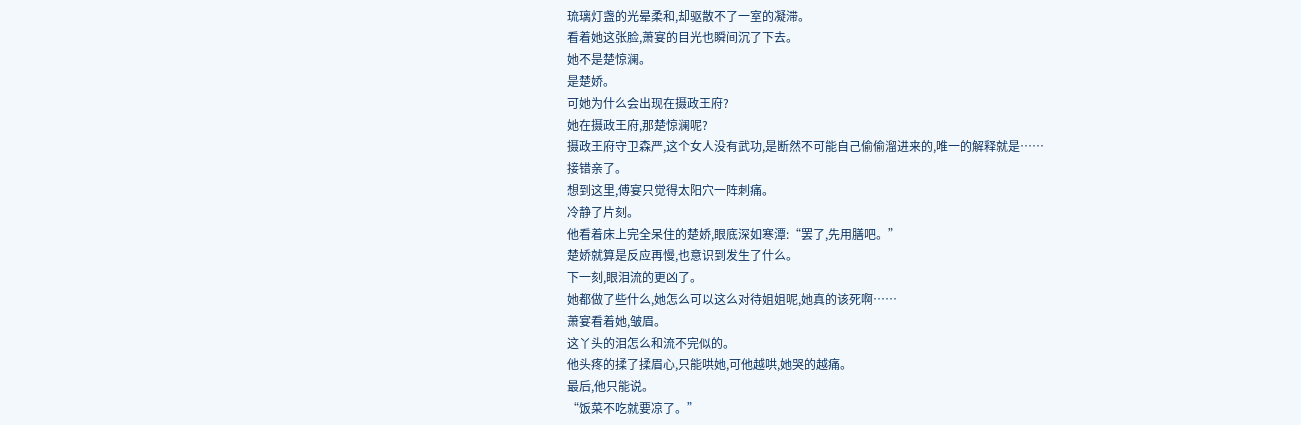琉璃灯盏的光晕柔和,却驱散不了一室的凝滞。
看着她这张脸,萧宴的目光也瞬间沉了下去。
她不是楚惊澜。
是楚娇。
可她为什么会出现在摄政王府?
她在摄政王府,那楚惊澜呢?
摄政王府守卫森严,这个女人没有武功,是断然不可能自己偷偷溜进来的,唯一的解释就是……
接错亲了。
想到这里,傅宴只觉得太阳穴一阵刺痛。
冷静了片刻。
他看着床上完全呆住的楚娇,眼底深如寒潭:“罢了,先用膳吧。”
楚娇就算是反应再慢,也意识到发生了什么。
下一刻,眼泪流的更凶了。
她都做了些什么,她怎么可以这么对待姐姐呢,她真的该死啊……
萧宴看着她,皱眉。
这丫头的泪怎么和流不完似的。
他头疼的揉了揉眉心,只能哄她,可他越哄,她哭的越痛。
最后,他只能说。
“饭菜不吃就要凉了。”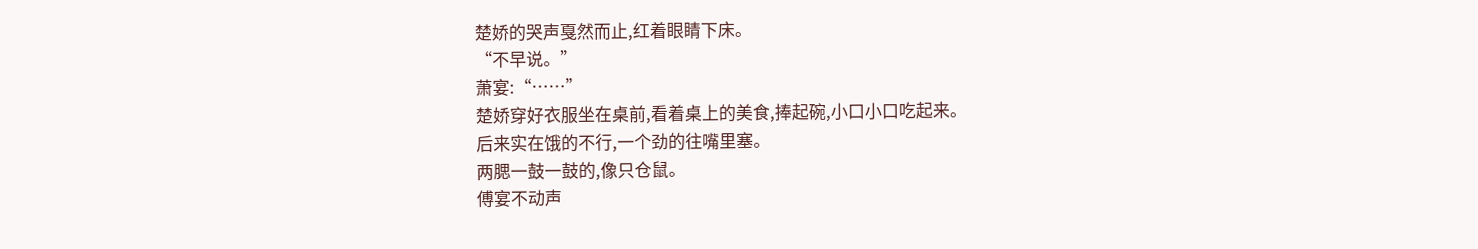楚娇的哭声戛然而止,红着眼睛下床。
“不早说。”
萧宴:“……”
楚娇穿好衣服坐在桌前,看着桌上的美食,捧起碗,小口小口吃起来。
后来实在饿的不行,一个劲的往嘴里塞。
两腮一鼓一鼓的,像只仓鼠。
傅宴不动声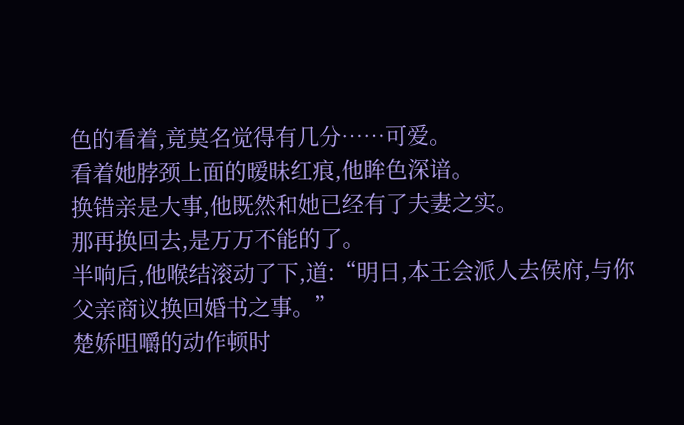色的看着,竟莫名觉得有几分……可爱。
看着她脖颈上面的暧昧红痕,他眸色深谙。
换错亲是大事,他既然和她已经有了夫妻之实。
那再换回去,是万万不能的了。
半响后,他喉结滚动了下,道:“明日,本王会派人去侯府,与你父亲商议换回婚书之事。”
楚娇咀嚼的动作顿时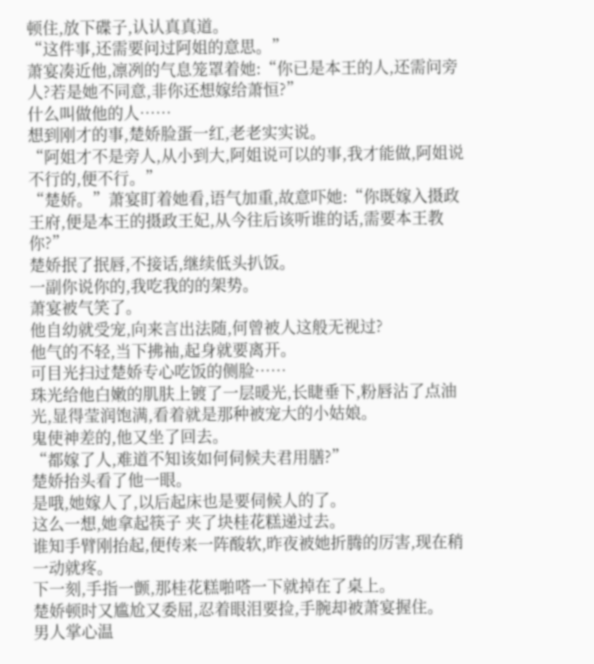顿住,放下碟子,认认真真道。
“这件事,还需要问过阿姐的意思。”
萧宴凑近他,凛冽的气息笼罩着她:“你已是本王的人,还需问旁人?若是她不同意,非你还想嫁给萧恒?”
什么叫做他的人……
想到刚才的事,楚娇脸蛋一红,老老实实说。
“阿姐才不是旁人,从小到大,阿姐说可以的事,我才能做,阿姐说不行的,便不行。”
“楚娇。”萧宴盯着她看,语气加重,故意吓她:“你既嫁入摄政王府,便是本王的摄政王妃,从今往后该听谁的话,需要本王教你?”
楚娇抿了抿唇,不接话,继续低头扒饭。
一副你说你的,我吃我的的架势。
萧宴被气笑了。
他自幼就受宠,向来言出法随,何曾被人这般无视过?
他气的不轻,当下拂袖,起身就要离开。
可目光扫过楚娇专心吃饭的侧脸……
珠光给他白嫩的肌肤上镀了一层暖光,长睫垂下,粉唇沾了点油光,显得莹润饱满,看着就是那种被宠大的小姑娘。
鬼使神差的,他又坐了回去。
“都嫁了人,难道不知该如何伺候夫君用膳?”
楚娇抬头看了他一眼。
是哦,她嫁人了,以后起床也是要伺候人的了。
这么一想,她拿起筷子 夹了块桂花糕递过去。
谁知手臂刚抬起,便传来一阵酸软,昨夜被她折腾的厉害,现在稍一动就疼。
下一刻,手指一颤,那桂花糕啪嗒一下就掉在了桌上。
楚娇顿时又尴尬又委屈,忍着眼泪要捡,手腕却被萧宴握住。
男人掌心温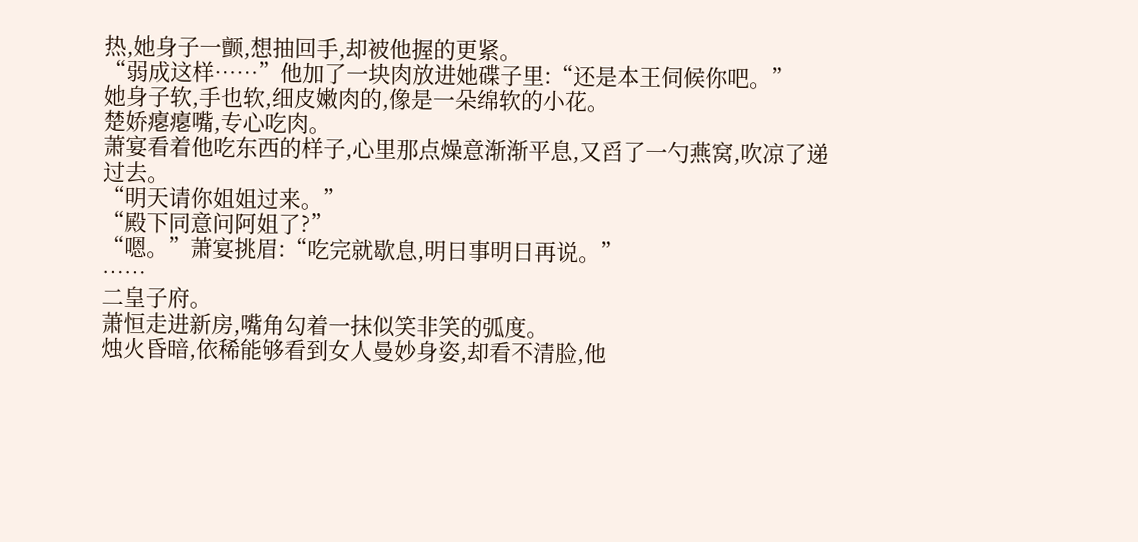热,她身子一颤,想抽回手,却被他握的更紧。
“弱成这样……”他加了一块肉放进她碟子里:“还是本王伺候你吧。”
她身子软,手也软,细皮嫩肉的,像是一朵绵软的小花。
楚娇瘪瘪嘴,专心吃肉。
萧宴看着他吃东西的样子,心里那点燥意渐渐平息,又舀了一勺燕窝,吹凉了递过去。
“明天请你姐姐过来。”
“殿下同意问阿姐了?”
“嗯。”萧宴挑眉:“吃完就歇息,明日事明日再说。”
……
二皇子府。
萧恒走进新房,嘴角勾着一抹似笑非笑的弧度。
烛火昏暗,依稀能够看到女人曼妙身姿,却看不清脸,他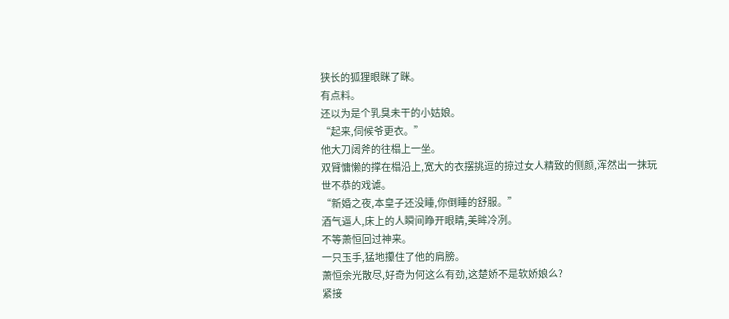狭长的狐狸眼眯了眯。
有点料。
还以为是个乳臭未干的小姑娘。
“起来,伺候爷更衣。”
他大刀阔斧的往榻上一坐。
双臂慵懒的撑在榻沿上,宽大的衣摆挑逗的掠过女人精致的侧颜,浑然出一抹玩世不恭的戏谑。
“新婚之夜,本皇子还没睡,你倒睡的舒服。”
酒气逼人,床上的人瞬间睁开眼睛,美眸冷冽。
不等萧恒回过神来。
一只玉手,猛地攥住了他的肩膀。
萧恒余光散尽,好奇为何这么有劲,这楚娇不是软娇娘么?
紧接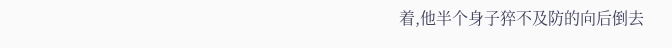着,他半个身子猝不及防的向后倒去